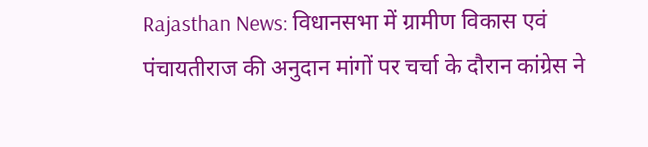Rajasthan News: विधानसभा में ग्रामीण विकास एवं पंचायतीराज की अनुदान मांगों पर चर्चा के दौरान कांग्रेस ने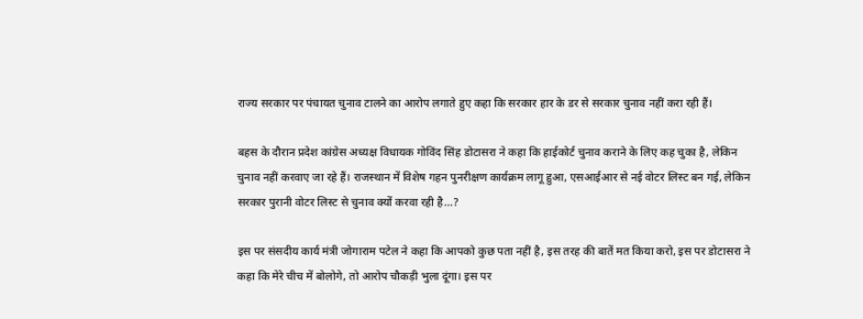राज्य सरकार पर पंचायत चुनाव टालने का आरोप लगाते हुए कहा कि सरकार हार के डर से सरकार चुनाव नहीं करा रही हैं।

बहस के दौरान प्रदेश कांग्रेस अध्यक्ष विधायक गोविंद सिंह डोटासरा ने कहा कि हाईकोर्ट चुनाव कराने के लिए कह चुका है, लेकिन चुनाव नहीं करवाए जा रहे हैं। राजस्थान में विशेष गहन पुनरीक्षण कार्यक्रम लागू हुआ, एसआईआर से नई वोटर लिस्ट बन गई, लेकिन सरकार पुरानी वोटर लिस्ट से चुनाव क्यों करवा रही है…?

इस पर संसदीय कार्य मंत्री जोगाराम पटेल ने कहा कि आपको कुछ पता नहीं है, इस तरह की बातें मत किया करो, इस पर डोटासरा ने कहा कि मेरे चीच में बोलोगे, तो आरोप चौकड़ी भुला दूंगा। इस पर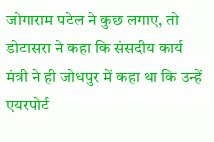जोगाराम पटेल ने कुछ लगाए, तो डोटासरा ने कहा कि संसदीय कार्य मंत्री ने ही जोधपुर में कहा था कि उन्हें एयरपोर्ट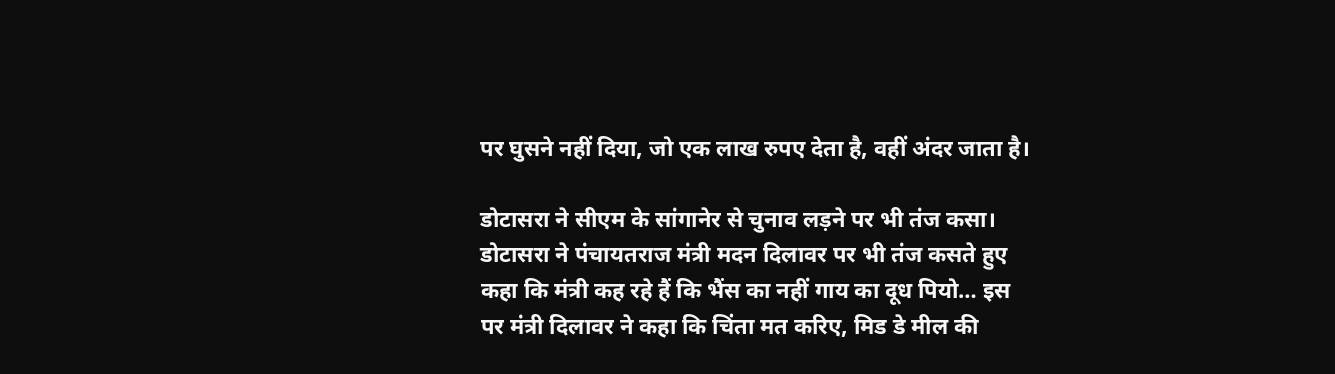पर घुसने नहीं दिया, जो एक लाख रुपए देता है, वहीं अंदर जाता है।

डोटासरा ने सीएम के सांगानेर से चुनाव लड़ने पर भी तंज कसा। डोटासरा ने पंचायतराज मंत्री मदन दिलावर पर भी तंज कसते हुए कहा कि मंत्री कह रहे हैं कि भैंस का नहीं गाय का दूध पियो… इस पर मंत्री दिलावर ने कहा कि चिंता मत करिए, मिड डे मील की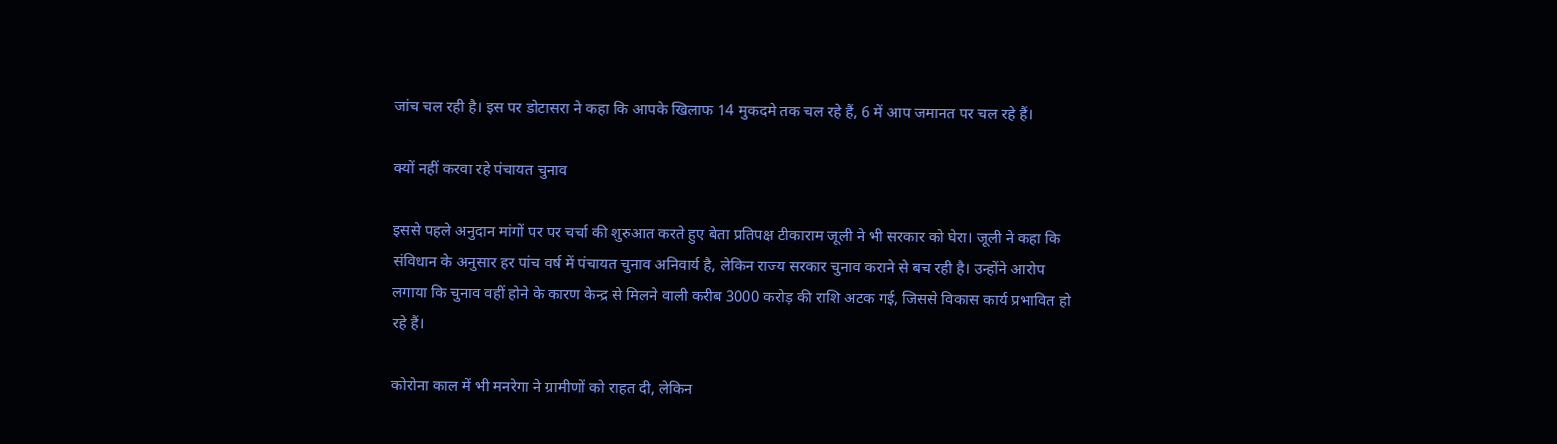जांच चल रही है। इस पर डोटासरा ने कहा कि आपके खिलाफ 14 मुकदमे तक चल रहे हैं, 6 में आप जमानत पर चल रहे हैं।

क्यों नहीं करवा रहे पंचायत चुनाव

इससे पहले अनुदान मांगों पर पर चर्चा की शुरुआत करते हुए बेता प्रतिपक्ष टीकाराम जूली ने भी सरकार को घेरा। जूली ने कहा कि संविधान के अनुसार हर पांच वर्ष में पंचायत चुनाव अनिवार्य है, लेकिन राज्य सरकार चुनाव कराने से बच रही है। उन्होंने आरोप लगाया कि चुनाव वहीं होने के कारण केन्द्र से मिलने वाली करीब 3000 करोड़ की राशि अटक गई, जिससे विकास कार्य प्रभावित हो रहे हैं।

कोरोना काल में भी मनरेगा ने ग्रामीणों को राहत दी, लेकिन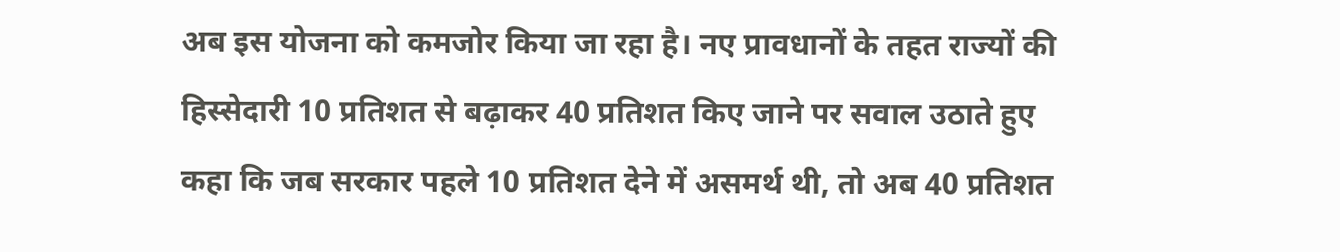अब इस योजना को कमजोर किया जा रहा है। नए प्रावधानों के तहत राज्यों की हिस्सेदारी 10 प्रतिशत से बढ़ाकर 40 प्रतिशत किए जाने पर सवाल उठाते हुए कहा कि जब सरकार पहले 10 प्रतिशत देने में असमर्थ थी, तो अब 40 प्रतिशत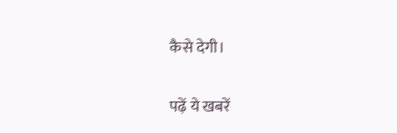कैसे देगी।

पढ़ें ये खबरें